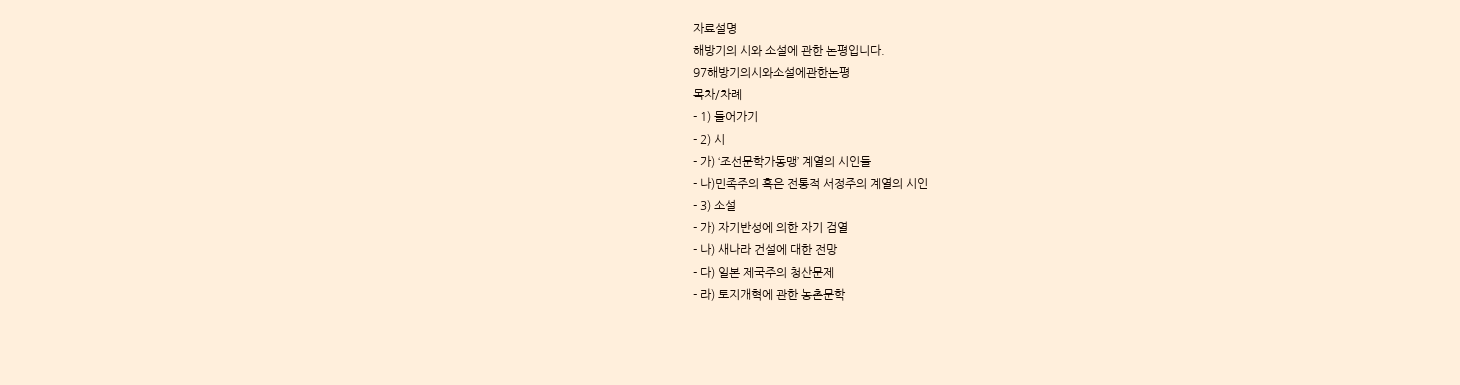자료설명
해방기의 시와 소설에 관한 논평입니다.
97해방기의시와소설에관한논평
목차/차례
- 1) 들어가기
- 2) 시
- 가) ‘조선문학가동맹’ 계열의 시인들
- 나)민족주의 혹은 전통적 서정주의 계열의 시인
- 3) 소설
- 가) 자기반성에 의한 자기 검열
- 나) 새나라 건설에 대한 전망
- 다) 일본 제국주의 청산문제
- 라) 토지개혁에 관한 농촌문학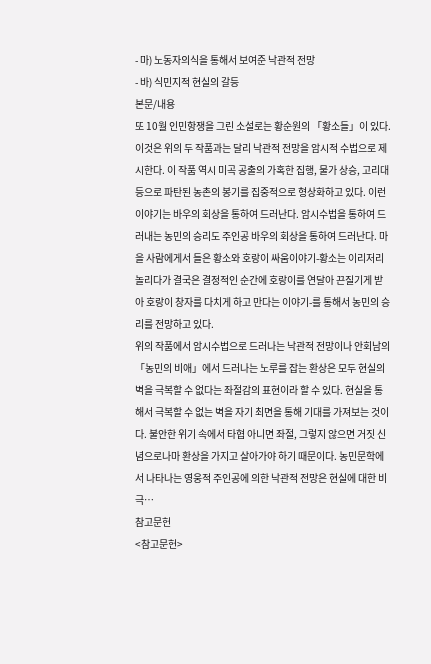- 마) 노동자의식을 통해서 보여준 낙관적 전망
- 바) 식민지적 현실의 갈등
본문/내용
또 10월 인민항쟁을 그린 소설로는 황순원의 「황소들」이 있다. 이것은 위의 두 작품과는 달리 낙관적 전망을 암시적 수법으로 제시한다. 이 작품 역시 미곡 공출의 가혹한 집행, 물가 상승, 고리대 등으로 파탄된 농촌의 봉기를 집중적으로 형상화하고 있다. 이런 이야기는 바우의 회상을 통하여 드러난다. 암시수법을 통하여 드러내는 농민의 승리도 주인공 바우의 회상을 통하여 드러난다. 마을 사람에게서 들은 황소와 호랑이 싸움이야기-황소는 이리저리 놀리다가 결국은 결정적인 순간에 호랑이를 연달아 끈질기게 받아 호랑이 창자를 다치게 하고 만다는 이야기-를 통해서 농민의 승리를 전망하고 있다.
위의 작품에서 암시수법으로 드러나는 낙관적 전망이나 안회남의 「농민의 비애」에서 드러나는 노루를 잡는 환상은 모두 현실의 벽을 극복할 수 없다는 좌절감의 표현이라 할 수 있다. 현실을 통해서 극복할 수 없는 벽을 자기 최면을 통해 기대를 가져보는 것이다. 불안한 위기 속에서 타협 아니면 좌절, 그렇지 않으면 거짓 신념으로나마 환상을 가지고 살아가야 하기 때문이다. 농민문학에서 나타나는 영웅적 주인공에 의한 낙관적 전망은 현실에 대한 비극…
참고문헌
<참고문헌>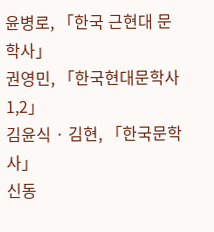윤병로, 「한국 근현대 문학사」
권영민, 「한국현대문학사 1,2」
김윤식 · 김현, 「한국문학사」
신동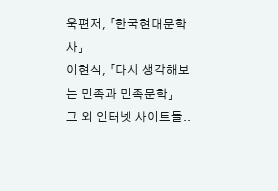욱편저, 「한국현대문학사」
이현식, 「다시 생각해보는 민족과 민족문학」
그 외 인터넷 사이트들..